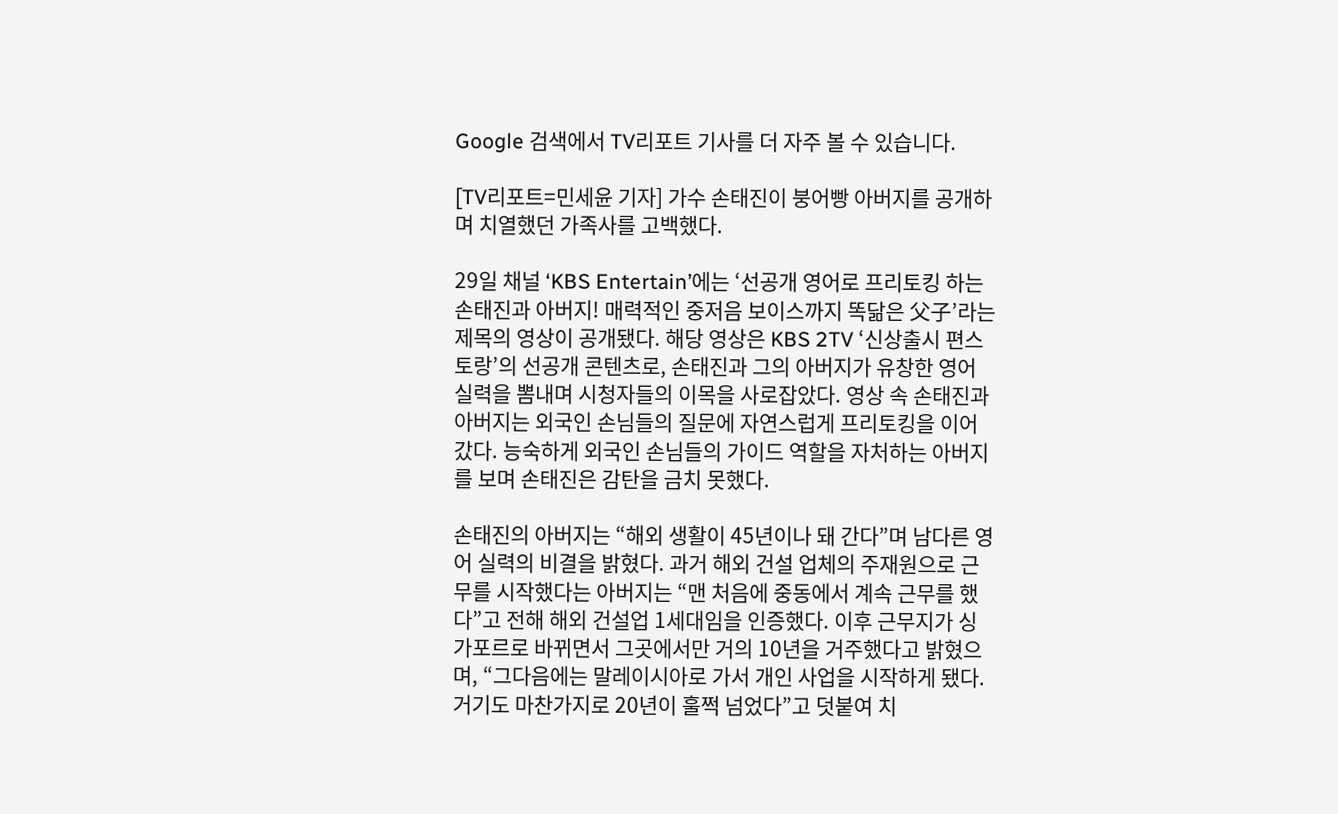Google 검색에서 TV리포트 기사를 더 자주 볼 수 있습니다.

[TV리포트=민세윤 기자] 가수 손태진이 붕어빵 아버지를 공개하며 치열했던 가족사를 고백했다.

29일 채널 ‘KBS Entertain’에는 ‘선공개 영어로 프리토킹 하는 손태진과 아버지! 매력적인 중저음 보이스까지 똑닮은 父子’라는 제목의 영상이 공개됐다. 해당 영상은 KBS 2TV ‘신상출시 편스토랑’의 선공개 콘텐츠로, 손태진과 그의 아버지가 유창한 영어 실력을 뽐내며 시청자들의 이목을 사로잡았다. 영상 속 손태진과 아버지는 외국인 손님들의 질문에 자연스럽게 프리토킹을 이어갔다. 능숙하게 외국인 손님들의 가이드 역할을 자처하는 아버지를 보며 손태진은 감탄을 금치 못했다.

손태진의 아버지는 “해외 생활이 45년이나 돼 간다”며 남다른 영어 실력의 비결을 밝혔다. 과거 해외 건설 업체의 주재원으로 근무를 시작했다는 아버지는 “맨 처음에 중동에서 계속 근무를 했다”고 전해 해외 건설업 1세대임을 인증했다. 이후 근무지가 싱가포르로 바뀌면서 그곳에서만 거의 10년을 거주했다고 밝혔으며, “그다음에는 말레이시아로 가서 개인 사업을 시작하게 됐다. 거기도 마찬가지로 20년이 훌쩍 넘었다”고 덧붙여 치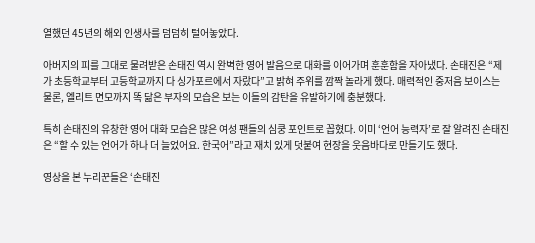열했던 45년의 해외 인생사를 덤덤히 털어놓았다.

아버지의 피를 그대로 물려받은 손태진 역시 완벽한 영어 발음으로 대화를 이어가며 훈훈함을 자아냈다. 손태진은 “제가 초등학교부터 고등학교까지 다 싱가포르에서 자랐다”고 밝혀 주위를 깜짝 놀라게 했다. 매력적인 중저음 보이스는 물론, 엘리트 면모까지 똑 닮은 부자의 모습은 보는 이들의 감탄을 유발하기에 충분했다.

특히 손태진의 유창한 영어 대화 모습은 많은 여성 팬들의 심쿵 포인트로 꼽혔다. 이미 ‘언어 능력자’로 잘 알려진 손태진은 “할 수 있는 언어가 하나 더 늘었어요. 한국어”라고 재치 있게 덧붙여 현장을 웃음바다로 만들기도 했다.

영상을 본 누리꾼들은 ‘손태진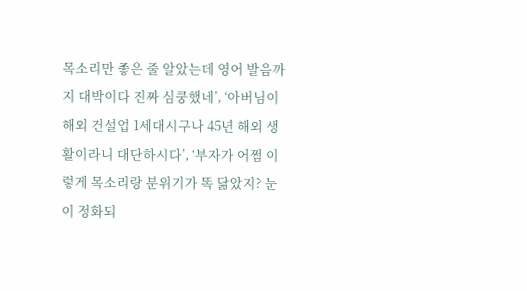목소리만 좋은 줄 알았는데 영어 발음까지 대박이다 진짜 심쿵했네’, ‘아버님이 해외 건설업 1세대시구나 45년 해외 생활이라니 대단하시다’, ‘부자가 어쩜 이렇게 목소리랑 분위기가 똑 닮았지? 눈이 정화되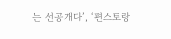는 선공개다’, ‘편스토랑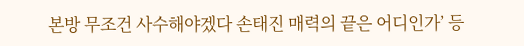본방 무조건 사수해야겠다 손태진 매력의 끝은 어디인가’ 등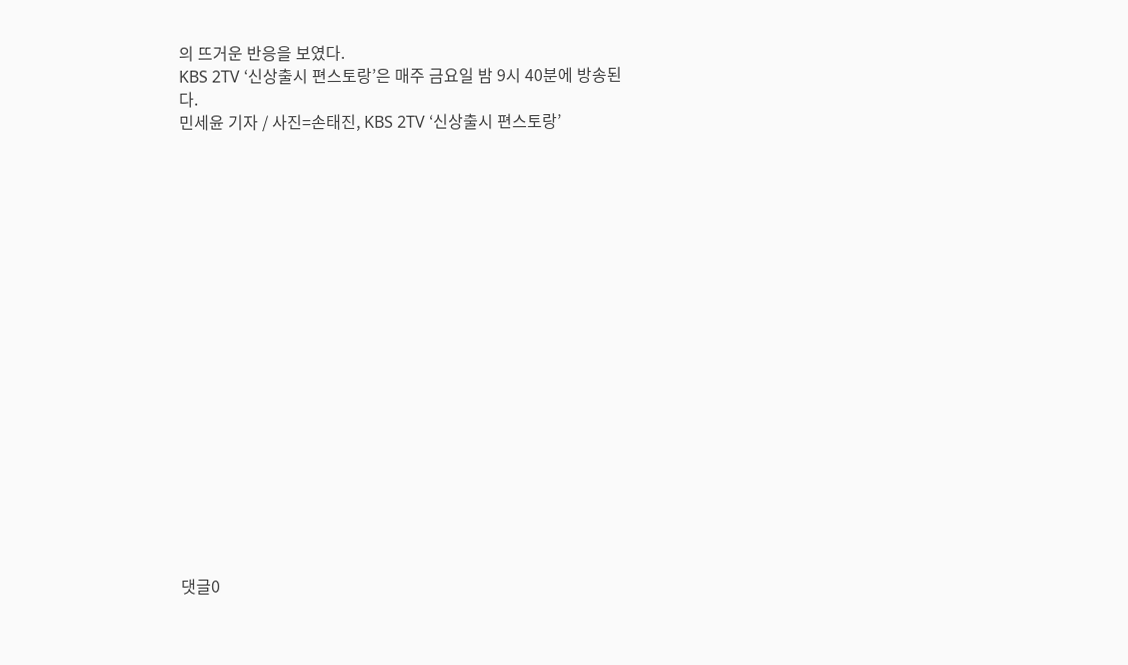의 뜨거운 반응을 보였다.
KBS 2TV ‘신상출시 편스토랑’은 매주 금요일 밤 9시 40분에 방송된다.
민세윤 기자 / 사진=손태진, KBS 2TV ‘신상출시 편스토랑’



















댓글0